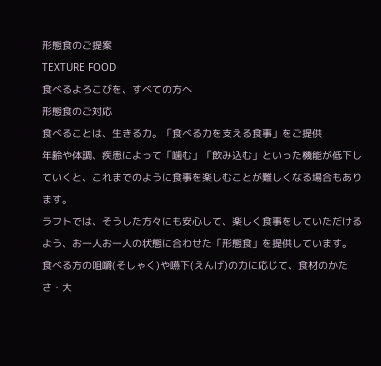形態食のご提案
TEXTURE FOOD
食べるよろこびを、すべての方へ
形態食のご対応
食べることは、生きる力。「食べる力を支える食事」をご提供
年齢や体調、疾患によって「噛む」「飲み込む」といった機能が低下していくと、これまでのように食事を楽しむことが難しくなる場合もあります。
ラフトでは、そうした方々にも安心して、楽しく食事をしていただけるよう、お一人お一人の状態に合わせた「形態食」を提供しています。
食べる方の咀嚼(そしゃく)や嚥下(えんげ)の力に応じて、食材のかたさ・大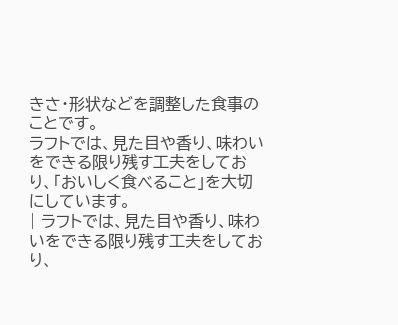きさ・形状などを調整した食事のことです。
ラフトでは、見た目や香り、味わいをできる限り残す工夫をしており、「おいしく食べること」を大切にしています。
| ラフトでは、見た目や香り、味わいをできる限り残す工夫をしており、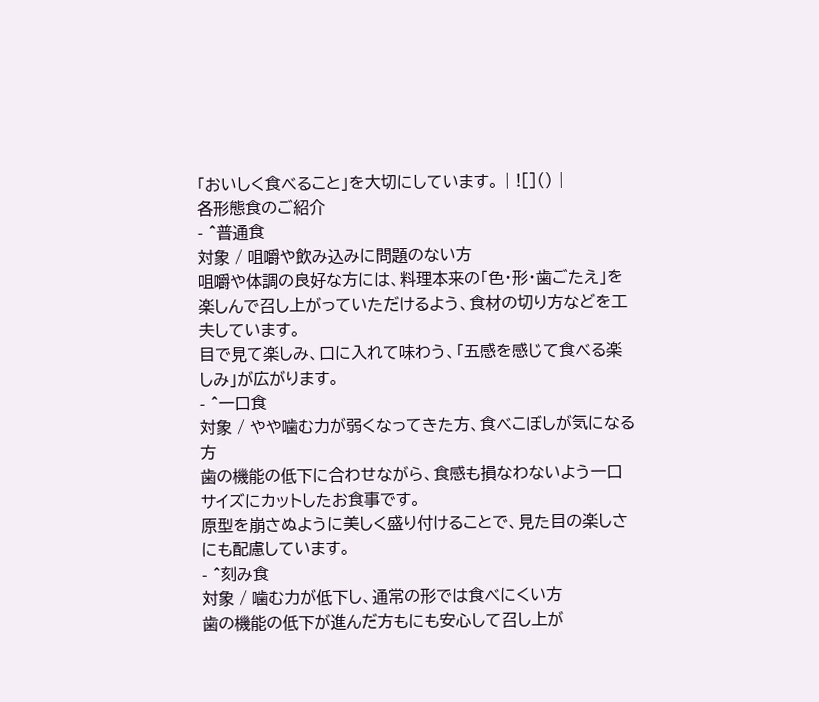「おいしく食べること」を大切にしています。 | ![]() |
各形態食のご紹介
- ^普通食
対象 / 咀嚼や飲み込みに問題のない方
咀嚼や体調の良好な方には、料理本来の「色・形・歯ごたえ」を楽しんで召し上がっていただけるよう、食材の切り方などを工夫しています。
目で見て楽しみ、口に入れて味わう、「五感を感じて食べる楽しみ」が広がります。
- ^一口食
対象 / やや噛む力が弱くなってきた方、食べこぼしが気になる方
歯の機能の低下に合わせながら、食感も損なわないよう一口サイズにカットしたお食事です。
原型を崩さぬように美しく盛り付けることで、見た目の楽しさにも配慮しています。
- ^刻み食
対象 / 噛む力が低下し、通常の形では食べにくい方
歯の機能の低下が進んだ方もにも安心して召し上が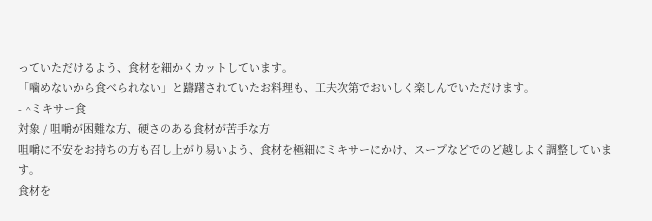っていただけるよう、食材を細かくカットしています。
「噛めないから食べられない」と躊躇されていたお料理も、工夫次第でおいしく楽しんでいただけます。
- ^ミキサー食
対象 / 咀嚼が困難な方、硬さのある食材が苦手な方
咀嚼に不安をお持ちの方も召し上がり易いよう、食材を極細にミキサーにかけ、スープなどでのど越しよく調整しています。
食材を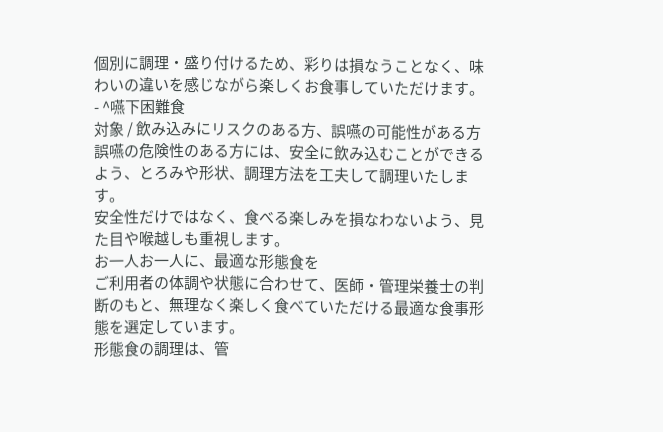個別に調理・盛り付けるため、彩りは損なうことなく、味わいの違いを感じながら楽しくお食事していただけます。
- ^嚥下困難食
対象 / 飲み込みにリスクのある方、誤嚥の可能性がある方
誤嚥の危険性のある方には、安全に飲み込むことができるよう、とろみや形状、調理方法を工夫して調理いたします。
安全性だけではなく、食べる楽しみを損なわないよう、見た目や喉越しも重視します。
お一人お一人に、最適な形態食を
ご利用者の体調や状態に合わせて、医師・管理栄養士の判断のもと、無理なく楽しく食べていただける最適な食事形態を選定しています。
形態食の調理は、管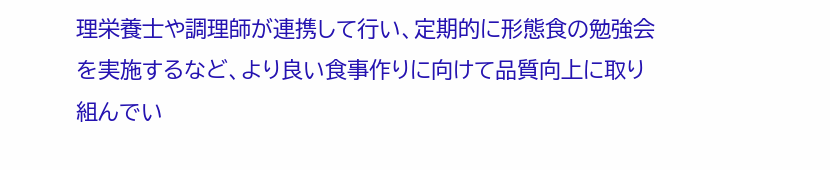理栄養士や調理師が連携して行い、定期的に形態食の勉強会を実施するなど、より良い食事作りに向けて品質向上に取り組んでい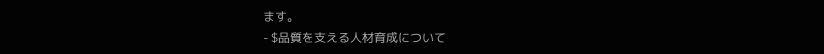ます。
- $品質を支える人材育成について